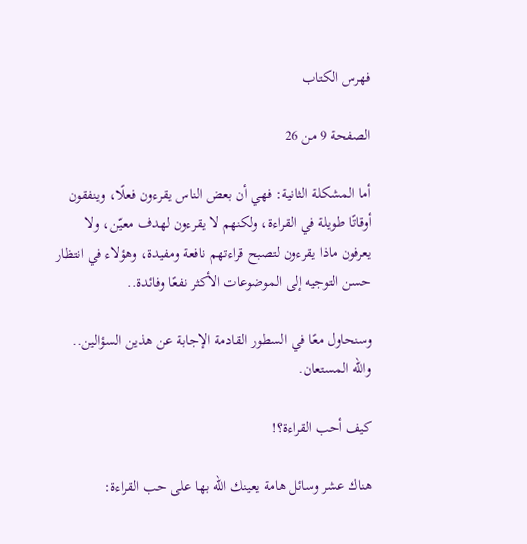فهرس الكتاب

الصفحة 9 من 26

أما المشكلة الثانية: فهي أن بعض الناس يقرءون فعلًا، وينفقون أوقاتًا طويلة في القراءة، ولكنهم لا يقرءون لهدف معيّن، ولا يعرفون ماذا يقرءون لتصبح قراءتهم نافعة ومفيدة، وهؤلاء في انتظار حسن التوجيه إلى الموضوعات الأكثر نفعًا وفائدة..

وسنحاول معًا في السطور القادمة الإجابة عن هذين السؤالين.. والله المستعان.

كيف أحب القراءة؟!

هناك عشر وسائل هامة يعينك الله بها على حب القراءة: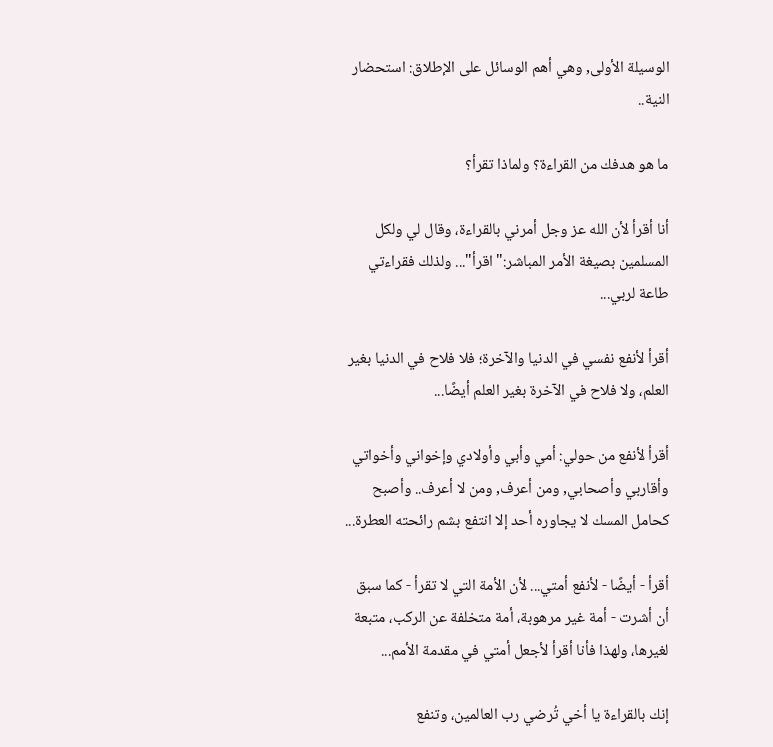الوسيلة الأولى, وهي أهم الوسائل على الإطلاق: استحضار النية..

ما هو هدفك من القراءة؟ ولماذا تقرأ؟

أنا أقرأ لأن الله عز وجل أمرني بالقراءة، وقال لي ولكل المسلمين بصيغة الأمر المباشر:"اقرأ"... ولذلك فقراءتي طاعة لربي...

أقرأ لأنفع نفسي في الدنيا والآخرة؛ فلا فلاح في الدنيا بغير العلم، ولا فلاح في الآخرة بغير العلم أيضًا...

أقرأ لأنفع من حولي: أمي وأبي وأولادي وإخواني وأخواتي وأقاربي وأصحابي, ومن أعرف, ومن لا أعرف.. وأصبح كحامل المسك لا يجاوره أحد إلا انتفع بشم رائحته العطرة...

أقرأ - أيضًا - لأنفع أمتي... لأن الأمة التي لا تقرأ - كما سبق أن أشرت - أمة غير مرهوبة، أمة متخلفة عن الركب، متبعة لغيرها، ولهذا فأنا أقرأ لأجعل أمتي في مقدمة الأمم...

إنك بالقراءة يا أخي تُرضي رب العالمين، وتنفع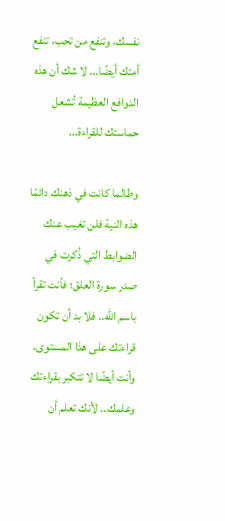نفسك، وتنفع من تحب، تنفع أمتك أيضًا... لا شك أن هذه الدوافع العظيمة تُشعل حماستك للقراءة...

وطالما كانت في ذهنك دائمًا هذه النية فلن تغيب عنك الضوابط التي ذُكرت في صدر سورة العلق؛ فأنت تقرأ باسم الله.. فلا بد أن تكون قراءتك على هذا المستوى، وأنت أيضًا لا تتكبر بقراءتك وعلمك.. لأنك تعلم أن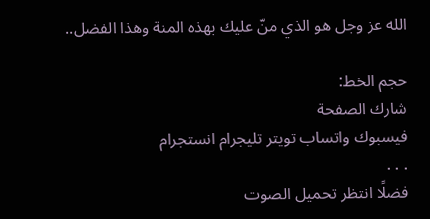الله عز وجل هو الذي منّ عليك بهذه المنة وهذا الفضل..

حجم الخط:
شارك الصفحة
فيسبوك واتساب تويتر تليجرام انستجرام
. . .
فضلًا انتظر تحميل الصوت